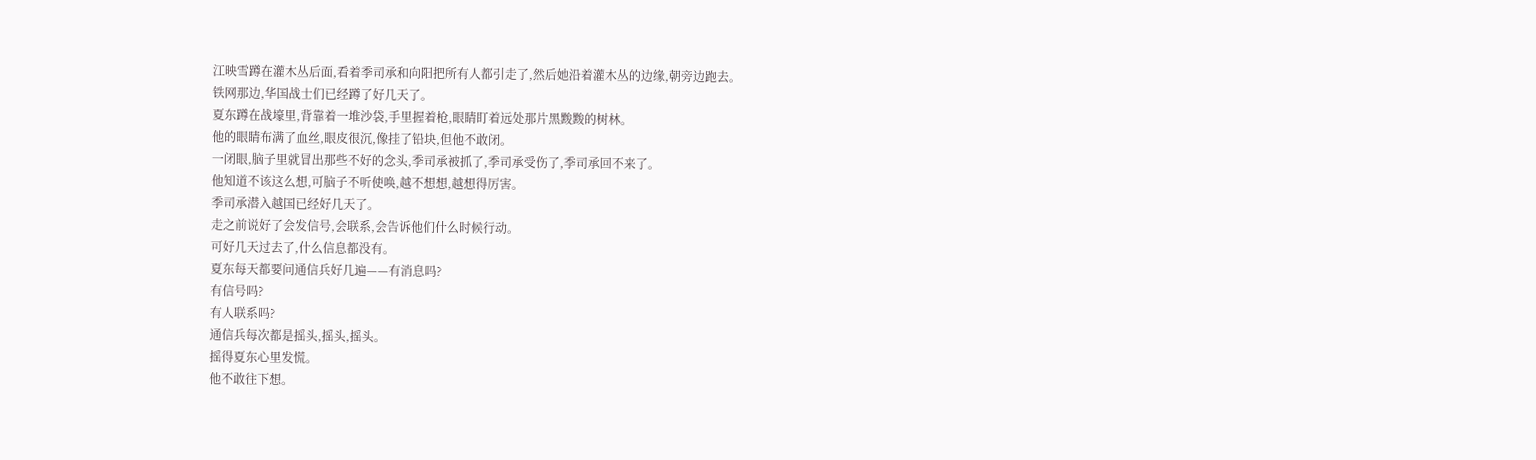江映雪蹲在灌木丛后面,看着季司承和向阳把所有人都引走了,然后她沿着灌木丛的边缘,朝旁边跑去。
铁网那边,华国战士们已经蹲了好几天了。
夏东蹲在战壕里,背靠着一堆沙袋,手里握着枪,眼睛盯着远处那片黑黢黢的树林。
他的眼睛布满了血丝,眼皮很沉,像挂了铅块,但他不敢闭。
一闭眼,脑子里就冒出那些不好的念头,季司承被抓了,季司承受伤了,季司承回不来了。
他知道不该这么想,可脑子不听使唤,越不想想,越想得厉害。
季司承潜入越国已经好几天了。
走之前说好了会发信号,会联系,会告诉他们什么时候行动。
可好几天过去了,什么信息都没有。
夏东每天都要问通信兵好几遍——有消息吗?
有信号吗?
有人联系吗?
通信兵每次都是摇头,摇头,摇头。
摇得夏东心里发慌。
他不敢往下想。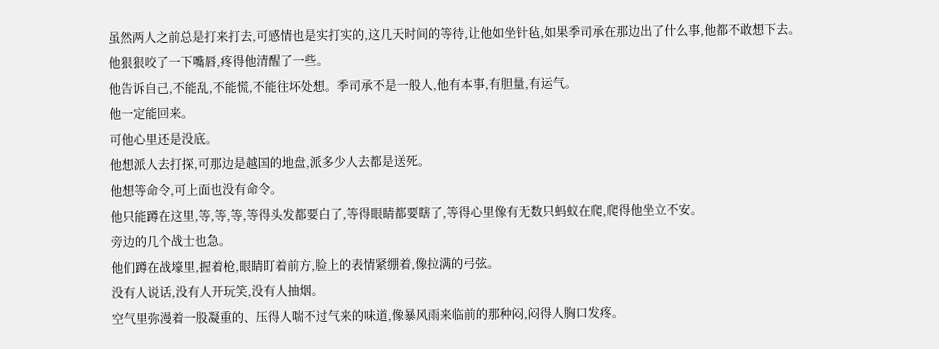虽然两人之前总是打来打去,可感情也是实打实的,这几天时间的等待,让他如坐针毡,如果季司承在那边出了什么事,他都不敢想下去。
他狠狠咬了一下嘴唇,疼得他清醒了一些。
他告诉自己,不能乱,不能慌,不能往坏处想。季司承不是一般人,他有本事,有胆量,有运气。
他一定能回来。
可他心里还是没底。
他想派人去打探,可那边是越国的地盘,派多少人去都是送死。
他想等命令,可上面也没有命令。
他只能蹲在这里,等,等,等,等得头发都要白了,等得眼睛都要瞎了,等得心里像有无数只蚂蚁在爬,爬得他坐立不安。
旁边的几个战士也急。
他们蹲在战壕里,握着枪,眼睛盯着前方,脸上的表情紧绷着,像拉满的弓弦。
没有人说话,没有人开玩笑,没有人抽烟。
空气里弥漫着一股凝重的、压得人喘不过气来的味道,像暴风雨来临前的那种闷,闷得人胸口发疼。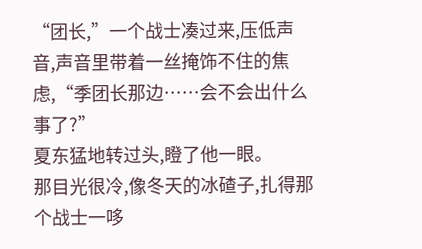“团长,”一个战士凑过来,压低声音,声音里带着一丝掩饰不住的焦虑,“季团长那边……会不会出什么事了?”
夏东猛地转过头,瞪了他一眼。
那目光很冷,像冬天的冰碴子,扎得那个战士一哆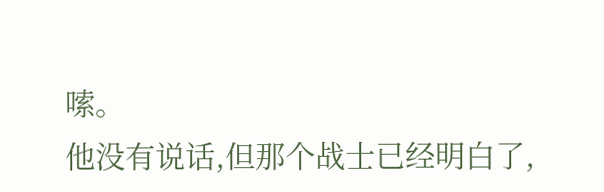嗦。
他没有说话,但那个战士已经明白了,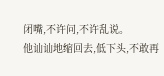闭嘴,不许问,不许乱说。
他讪讪地缩回去,低下头,不敢再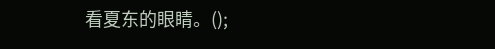看夏东的眼睛。();